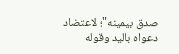صدق بيمينه"؛ لاعتضاد دعواه باليد وقوله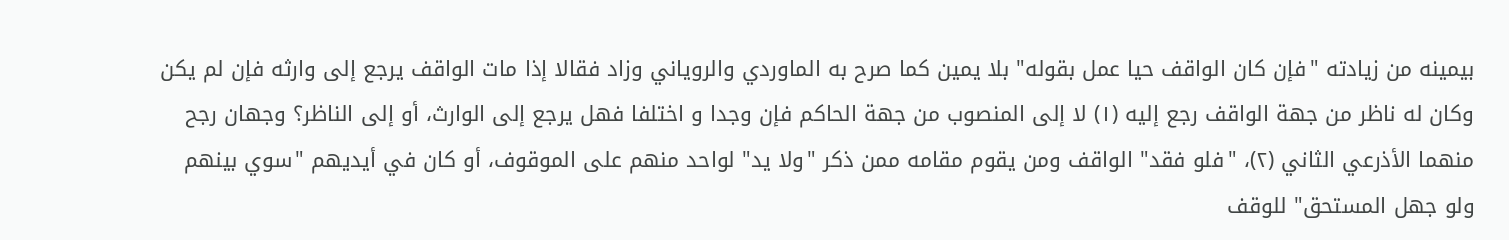بيمينه من زيادته "فإن كان الواقف حيا عمل بقوله" بلا يمين كما صرح به الماوردي والروياني وزاد فقالا إذا مات الواقف يرجع إلى وارثه فإن لم يكن وكان له ناظر من جهة الواقف رجع إليه (١) لا إلى المنصوب من جهة الحاكم فإن وجدا و اختلفا فهل يرجع إلى الوارث، أو إلى الناظر؟ وجهان رجح منهما الأذرعي الثاني (٢)، "فلو فقد" الواقف ومن يقوم مقامه ممن ذكر "ولا يد" لواحد منهم على الموقوف، أو كان في أيديهم "سوي بينهم ولو جهل المستحق" للوقف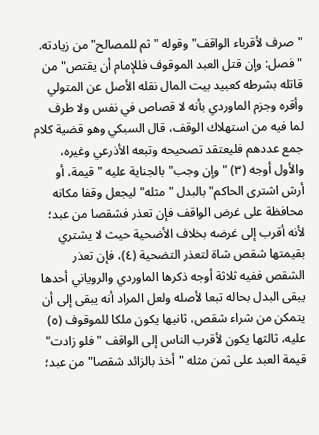"صرف لأقرباء الواقف" وقوله "ثم للمصالح" من زيادته.
"فصل: وإن قتل العبد الموقوف فللإمام أن يقتص" من قاتله بشرطه كعبيد بيت المال نقله الأصل عن المتولي وأقره وجزم الماوردي بأنه لا قصاص في نفس ولا طرف لما فيه من استهلاك الوقف، قال السبكي وهو قضية كلام جمع عددهم فليعتقد تصحيحه وتبعه الأذرعي وغيره، والأول أوجه (٣) "وإن وجب" بالجناية عليه "قيمة، أو أرش اشترى الحاكم" بالبدل "مثله" ليجعل وقفا مكانه محافظة على غرض الواقف فإن تعذر فشقصا من عبد؛ لأنه أقرب إلى غرضه بخلاف الأضحية حيث لا يشتري بقيمتها شقص شاة لتعذر التضحية (٤)، فإن تعذر الشقص ففيه ثلاثة أوجه ذكرها الماوردي والروياني أحدها يبقى البدل بحاله تبعا لأصله ولعل المراد أنه يبقى إلى أن يتمكن من شراء شقص، ثانيها يكون ملكا للموقوف (٥) عليه، ثالثها يكون لأقرب الناس إلى الواقف "فلو زادت" قيمة العبد على ثمن مثله "أخذ بالزائد شقصا" من عبد؛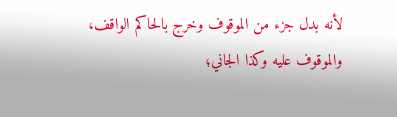لأنه بدل جزء من الموقوف وخرج بالحاكم الواقف، والموقوف عليه وكذا الجاني؛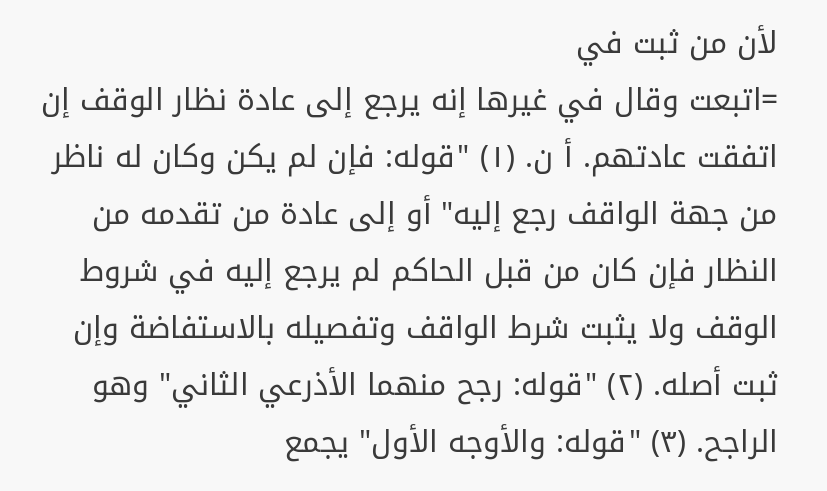لأن من ثبت في
=اتبعت وقال في غيرها إنه يرجع إلى عادة نظار الوقف إن اتفقت عادتهم. أ ن. (١) "قوله: فإن لم يكن وكان له ناظر من جهة الواقف رجع إليه" أو إلى عادة من تقدمه من النظار فإن كان من قبل الحاكم لم يرجع إليه في شروط الوقف ولا يثبت شرط الواقف وتفصيله بالاستفاضة وإن ثبت أصله. (٢) "قوله: رجح منهما الأذرعي الثاني" وهو الراجح. (٣) "قوله: والأوجه الأول" يجمع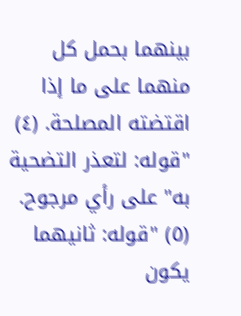بينهما بحمل كل منهما على ما إذا اقتضته المصلحة. (٤) "قوله: لتعذر التضحية به" على رأي مرجوح. (٥) "قوله: ثانيهما يكون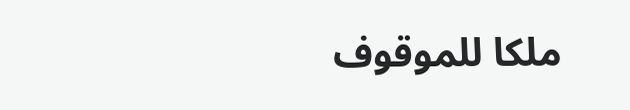ملكا للموقوف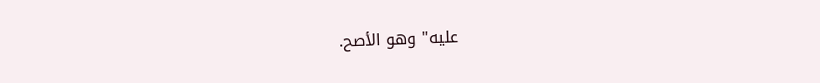عليه" وهو الأصح.